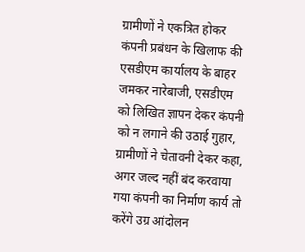ग्रामीणों ने एकत्रित होकर कंपनी प्रबंधन के खिलाफ की एसडीएम कार्यालय के बाहर जमकर नारेबाजी, एसडीएम को लिखित ज्ञापन देकर कंपनी को न लगाने की उठाई गुहार, ग्रामीणों ने चेतावनी देकर कहा, अगर जल्द नहीं बंद करवाया गया कंपनी का निर्माण कार्य तो करेंगे उग्र आंदोलन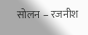सोलन – रजनीश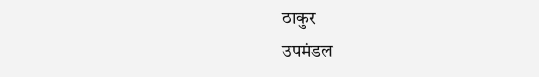ठाकुर
उपमंडल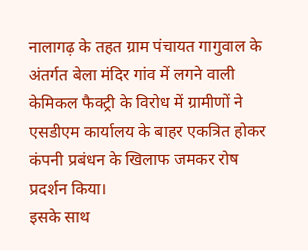नालागढ़ के तहत ग्राम पंचायत गागुवाल के अंतर्गत बेला मंदिर गांव में लगने वाली केमिकल फैक्ट्री के विरोध में ग्रामीणों ने एसडीएम कार्यालय के बाहर एकत्रित होकर कंपनी प्रबंधन के खिलाफ जमकर रोष प्रदर्शन किया।
इसके साथ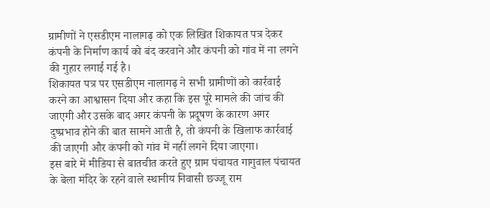ग्रामीणों ने एसडीएम नालागढ़ को एक लिखित शिकायत पत्र देकर कंपनी के निर्माण कार्य को बंद करवाने और कंपनी को गांव में ना लगने की गुहार लगाई गई है।
शिकायत पत्र पर एसडीएम नालागढ़ ने सभी ग्रामीणों को कार्रवाई करने का आश्वासन दिया और कहा कि इस पूरे मामले की जांच की जाएगी और उसके बाद अगर कंपनी के प्रदूषण के कारण अगर दुष्प्रभाव होने की बात सामने आती है, तो कंपनी के खिलाफ कार्रवाई की जाएगी और कंपनी को गांव में नहीं लगने दिया जाएगा।
इस बारे में मीडिया से बातचीत करते हुए ग्राम पंचायत गागुवाल पंचायत के बेला मंदिर के रहने वाले स्थानीय निवासी छज्जू राम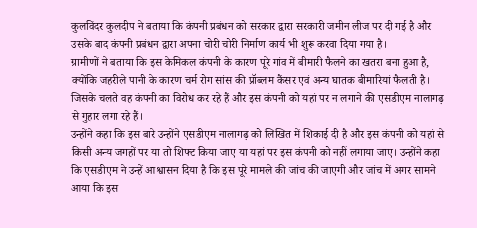कुलविंदर कुलदीप ने बताया कि कंपनी प्रबंधन को सरकार द्वारा सरकारी जमीन लीज पर दी गई है और उसके बाद कंपनी प्रबंधन द्वारा अपना चोरी चोरी निर्माण कार्य भी शुरू करवा दिया गया है।
ग्रामीणों ने बताया कि इस केमिकल कंपनी के कारण पूरे गांव में बीमारी फैलने का खतरा बना हुआ है, क्योंकि जहरीले पानी के कारण चर्म रोग सांस की प्रॉब्लम कैंसर एवं अन्य घातक बीमारियां फैलती है। जिसके चलते वह कंपनी का विरोध कर रहे हैं और इस कंपनी को यहां पर न लगाने की एसडीएम नालागढ़ से गुहार लगा रहे हैं।
उन्होंने कहा कि इस बारे उन्होंने एसडीएम नालागढ़ को लिखित में शिकाई दी है और इस कंपनी को यहां से किसी अन्य जगहों पर या तो शिफ्ट किया जाए या यहां पर इस कंपनी को नहीं लगाया जाए। उन्होंने कहा कि एसडीएम ने उन्हें आश्वासन दिया है कि इस पूरे मामले की जांच की जाएगी और जांच में अगर सामने आया कि इस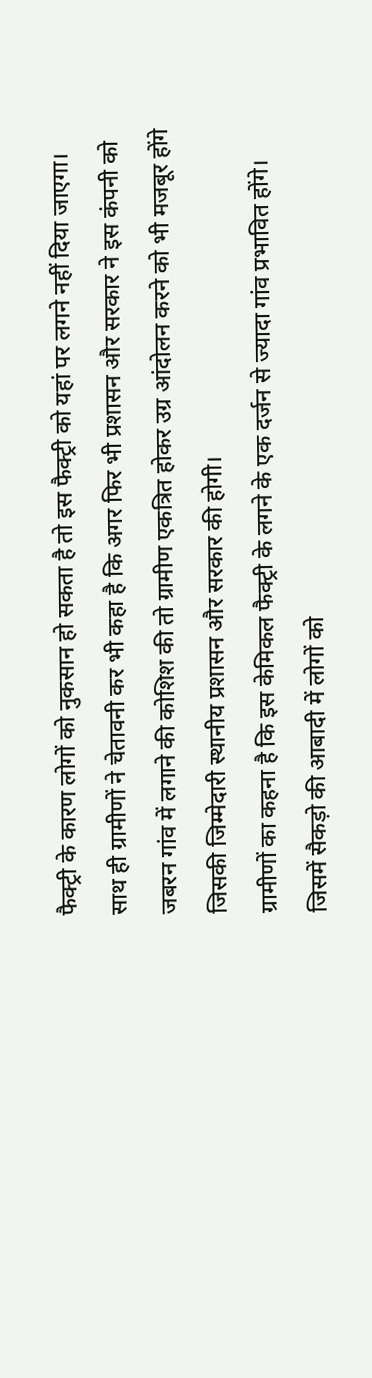फैक्ट्री के कारण लोगों को नुकसान हो सकता है तो इस फैक्ट्री को यहां पर लगने नहीं दिया जाएगा।
साथ ही ग्रामीणों ने चेतावनी कर भी कहा है कि अगर फिर भी प्रशासन और सरकार ने इस कंपनी को जबरन गांव में लगाने की कोशिश की तो ग्रामीण एकत्रित होकर उग्र आंदोलन करने को भी मजबूर होंगे जिसकी जिम्मेदारी स्थानीय प्रशासन और सरकार की होगी।
ग्रामीणों का कहना है कि इस केमिकल फैक्ट्री के लगने के एक दर्जन से ज्यादा गांव प्रभावित होंगे। जिसमें सैकड़ो की आबादी में लोगों को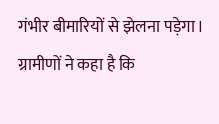गंभीर बीमारियों से झेलना पड़ेगा।
ग्रामीणों ने कहा है कि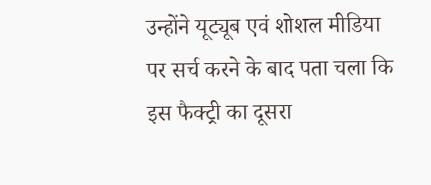उन्होंने यूट्यूब एवं शोशल मीडिया पर सर्च करने के बाद पता चला कि इस फैक्ट्री का दूसरा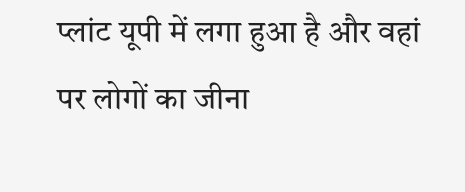प्लांट यूपी में लगा हुआ है और वहां पर लोगों का जीना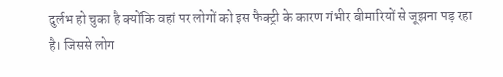दुर्लभ हो चुका है क्योंकि वहां पर लोगों को इस फैक्ट्री के कारण गंभीर बीमारियों से जूझना पड़ रहा है। जिससे लोग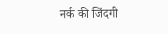नर्क की जिंदगी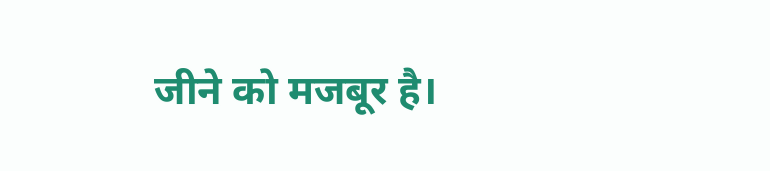जीने को मजबूर है।